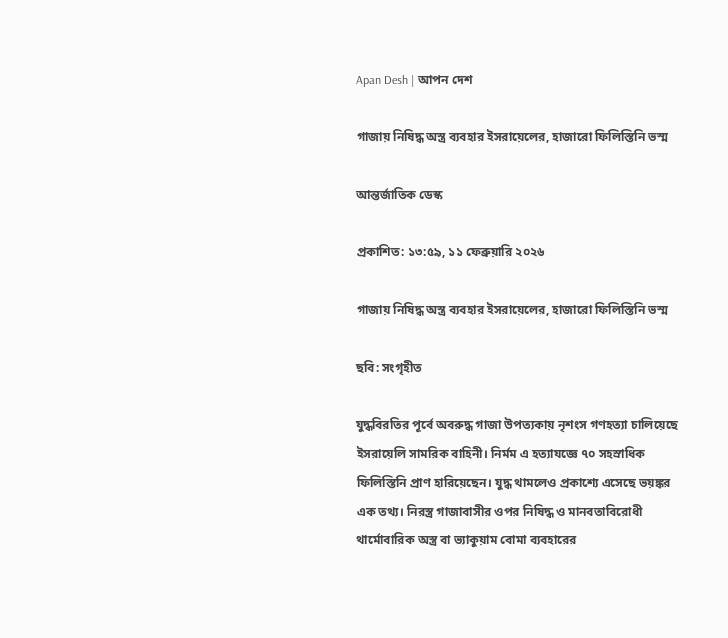Apan Desh | আপন দেশ

গাজায় নিষিদ্ধ অস্ত্র ব্যবহার ইসরায়েলের, হাজারো ফিলিস্তিনি ভস্ম

আন্তর্জাতিক ডেস্ক

প্রকাশিত: ১৩:৫৯, ১১ ফেব্রুয়ারি ২০২৬

গাজায় নিষিদ্ধ অস্ত্র ব্যবহার ইসরায়েলের, হাজারো ফিলিস্তিনি ভস্ম

ছবি: সংগৃহীত

যুদ্ধবিরতির পূর্বে অবরুদ্ধ গাজা উপত্যকায় নৃশংস গণহত্যা চালিয়েছে ইসরায়েলি সামরিক বাহিনী। নির্মম এ হত্যাযজ্ঞে ৭০ সহস্রাধিক ফিলিস্তিনি প্রাণ হারিয়েছেন। যুদ্ধ থামলেও প্রকাশ্যে এসেছে ভয়ঙ্কর এক তথ্য। নিরস্ত্র গাজাবাসীর ওপর নিষিদ্ধ ও মানবতাবিরোধী  থার্মোবারিক অস্ত্র বা ভ্যাকুয়াম বোমা ব্যবহারের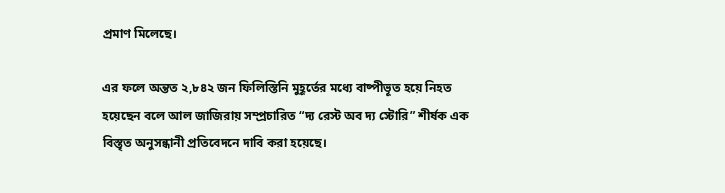প্রমাণ মিলেছে।

এর ফলে অন্তত ২,৮৪২ জন ফিলিস্তিনি মুহূর্তের মধ্যে বাষ্পীভূত হয়ে নিহত হয়েছেন বলে আল জাজিরায় সম্প্রচারিত “দ্য রেস্ট অব দ্য স্টোরি” শীর্ষক এক বিস্তৃত অনুসন্ধানী প্রতিবেদনে দাবি করা হয়েছে।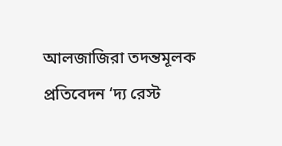আলজাজিরা তদন্তমূলক প্রতিবেদন ‘দ্য রেস্ট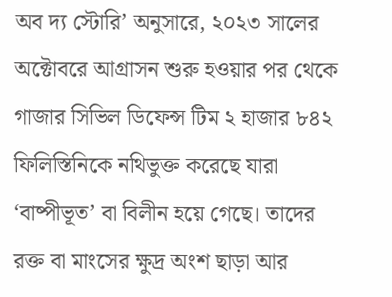অব দ্য স্টোরি’ অনুসারে, ২০২৩ সালের অক্টোবরে আগ্রাসন শুরু হওয়ার পর থেকে গাজার সিভিল ডিফেন্স টিম ২ হাজার ৮৪২ ফিলিস্তিনিকে নথিভুক্ত করেছে যারা ‘বাষ্পীভূত’ বা বিলীন হয়ে গেছে। তাদের রক্ত বা মাংসের ক্ষুদ্র অংশ ছাড়া আর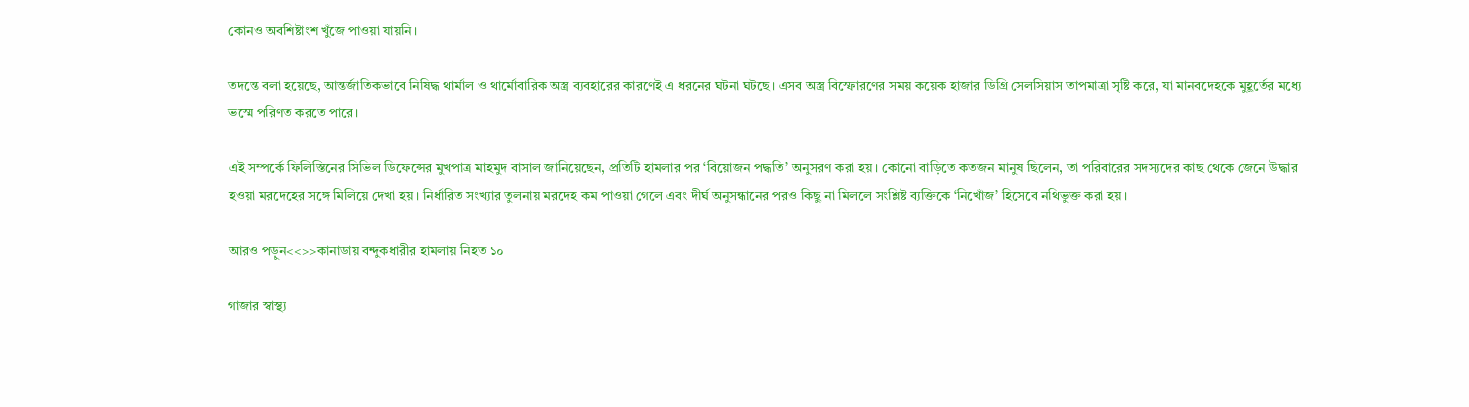কোনও অবশিষ্টাংশ খুঁজে পাওয়া যায়নি।

তদন্তে বলা হয়েছে, আন্তর্জাতিকভাবে নিষিদ্ধ থার্মাল ও থার্মোবারিক অস্ত্র ব্যবহারের কারণেই এ ধরনের ঘটনা ঘটছে। এসব অস্ত্র বিস্ফোরণের সময় কয়েক হাজার ডিগ্রি সেলসিয়াস তাপমাত্রা সৃষ্টি করে, যা মানবদেহকে মুহূর্তের মধ্যে ভস্মে পরিণত করতে পারে।

এই সম্পর্কে ফিলিস্তিনের সিভিল ডিফেন্সের মুখপাত্র মাহমুদ বাসাল জানিয়েছেন, প্রতিটি হামলার পর ‘বিয়োজন পদ্ধতি’ অনুসরণ করা হয়। কোনো বাড়িতে কতজন মানুষ ছিলেন, তা পরিবারের সদস্যদের কাছ থেকে জেনে উদ্ধার হওয়া মরদেহের সঙ্গে মিলিয়ে দেখা হয়। নির্ধারিত সংখ্যার তুলনায় মরদেহ কম পাওয়া গেলে এবং দীর্ঘ অনুসন্ধানের পরও কিছু না মিললে সংশ্লিষ্ট ব্যক্তিকে ‘নিখোঁজ’ হিসেবে নথিভুক্ত করা হয়।

আরও পড়ুন<<>>কানাডায় বন্দুকধারীর হামলায় নিহত ১০

গাজার স্বাস্থ্য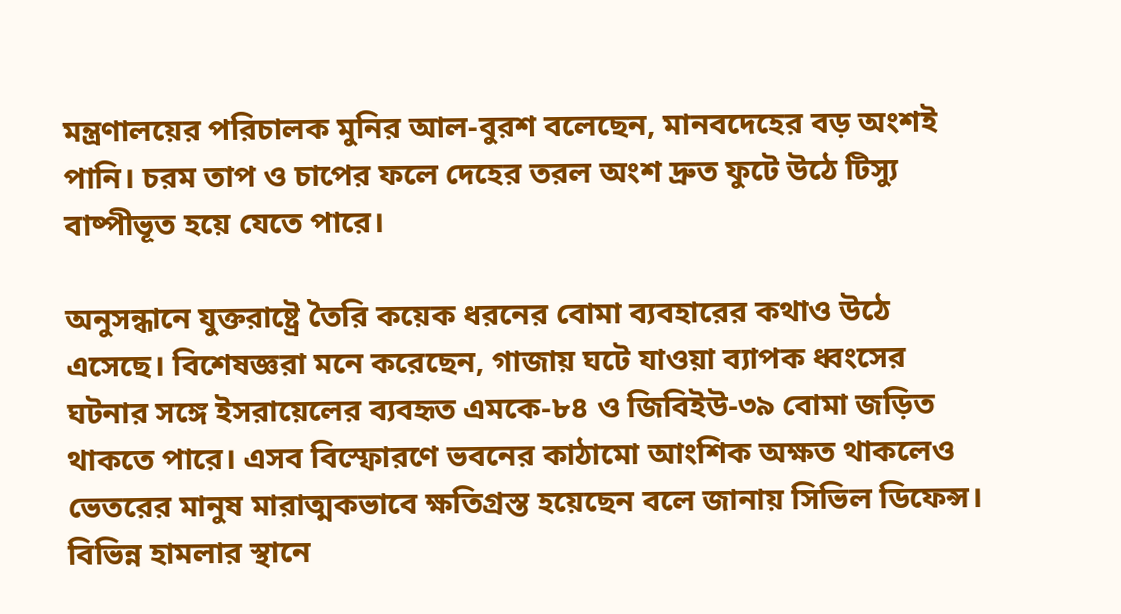মন্ত্রণালয়ের পরিচালক মুনির আল-বুরশ বলেছেন, মানবদেহের বড় অংশই পানি। চরম তাপ ও চাপের ফলে দেহের তরল অংশ দ্রুত ফুটে উঠে টিস্যু বাষ্পীভূত হয়ে যেতে পারে।

অনুসন্ধানে যুক্তরাষ্ট্রে তৈরি কয়েক ধরনের বোমা ব্যবহারের কথাও উঠে এসেছে। বিশেষজ্ঞরা মনে করেছেন, গাজায় ঘটে যাওয়া ব্যাপক ধ্বংসের ঘটনার সঙ্গে ইসরায়েলের ব্যবহৃত এমকে-৮৪ ও জিবিইউ-৩৯ বোমা জড়িত থাকতে পারে। এসব বিস্ফোরণে ভবনের কাঠামো আংশিক অক্ষত থাকলেও ভেতরের মানুষ মারাত্মকভাবে ক্ষতিগ্রস্ত হয়েছেন বলে জানায় সিভিল ডিফেন্স। বিভিন্ন হামলার স্থানে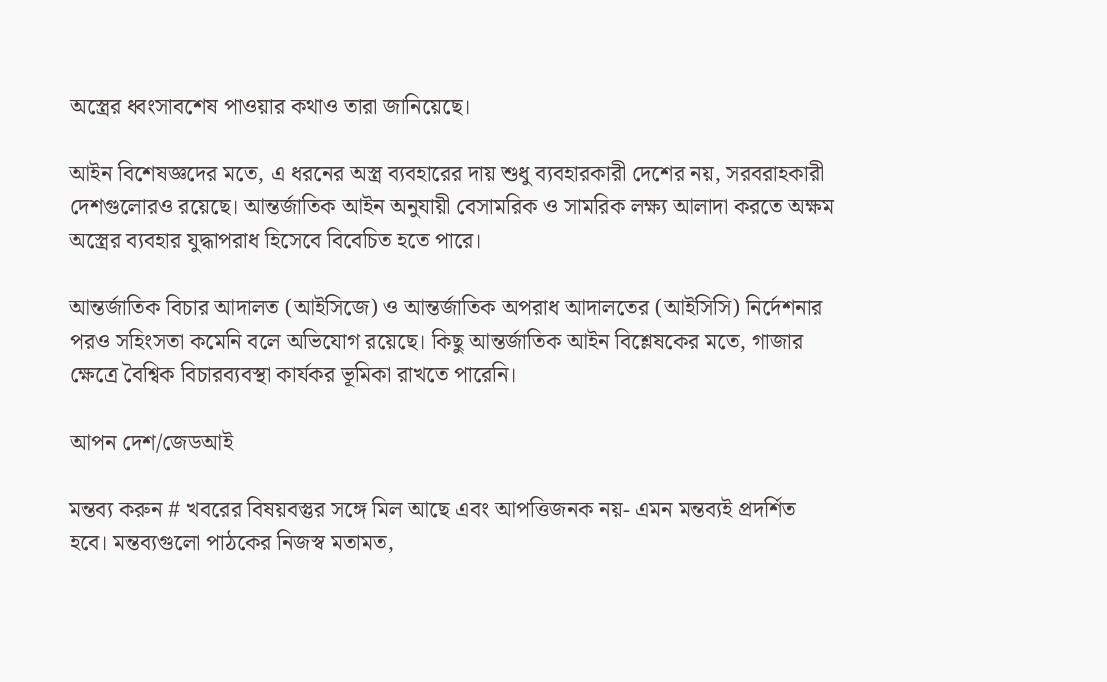অস্ত্রের ধ্বংসাবশেষ পাওয়ার কথাও তারা জানিয়েছে।

আইন বিশেষজ্ঞদের মতে, এ ধরনের অস্ত্র ব্যবহারের দায় শুধু ব্যবহারকারী দেশের নয়, সরবরাহকারী দেশগুলোরও রয়েছে। আন্তর্জাতিক আইন অনুযায়ী বেসামরিক ও সামরিক লক্ষ্য আলাদা করতে অক্ষম অস্ত্রের ব্যবহার যুদ্ধাপরাধ হিসেবে বিবেচিত হতে পারে।

আন্তর্জাতিক বিচার আদালত (আইসিজে) ও আন্তর্জাতিক অপরাধ আদালতের (আইসিসি) নির্দেশনার পরও সহিংসতা কমেনি বলে অভিযোগ রয়েছে। কিছু আন্তর্জাতিক আইন বিশ্লেষকের মতে, গাজার ক্ষেত্রে বৈশ্বিক বিচারব্যবস্থা কার্যকর ভূমিকা রাখতে পারেনি।

আপন দেশ/জেডআই

মন্তব্য করুন # খবরের বিষয়বস্তুর সঙ্গে মিল আছে এবং আপত্তিজনক নয়- এমন মন্তব্যই প্রদর্শিত হবে। মন্তব্যগুলো পাঠকের নিজস্ব মতামত,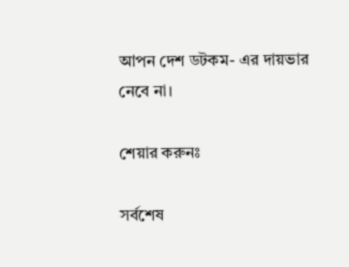আপন দেশ ডটকম- এর দায়ভার নেবে না।

শেয়ার করুনঃ

সর্বশেষ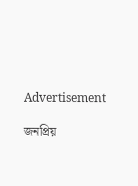Advertisement

জনপ্রিয়